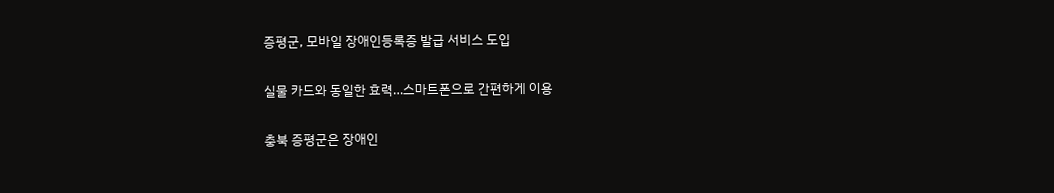증평군, 모바일 장애인등록증 발급 서비스 도입

실물 카드와 동일한 효력…스마트폰으로 간편하게 이용

충북 증평군은 장애인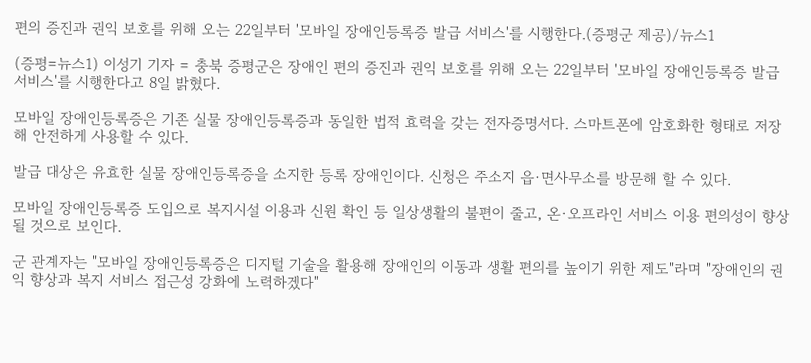편의 증진과 권익 보호를 위해 오는 22일부터 '모바일 장애인등록증 발급 서비스'를 시행한다.(증평군 제공)/뉴스1

(증평=뉴스1) 이성기 기자 = 충북 증평군은 장애인 편의 증진과 권익 보호를 위해 오는 22일부터 '모바일 장애인등록증 발급 서비스'를 시행한다고 8일 밝혔다.

모바일 장애인등록증은 기존 실물 장애인등록증과 동일한 법적 효력을 갖는 전자증명서다. 스마트폰에 암호화한 형태로 저장해 안전하게 사용할 수 있다.

발급 대상은 유효한 실물 장애인등록증을 소지한 등록 장애인이다. 신청은 주소지 읍·면사무소를 방문해 할 수 있다.

모바일 장애인등록증 도입으로 복지시설 이용과 신원 확인 등 일상생활의 불편이 줄고, 온·오프라인 서비스 이용 편의성이 향상될 것으로 보인다.

군 관계자는 "모바일 장애인등록증은 디지털 기술을 활용해 장애인의 이동과 생활 편의를 높이기 위한 제도"라며 "장애인의 권익 향상과 복지 서비스 접근성 강화에 노력하겠다"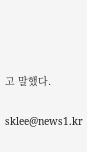고 말했다.

sklee@news1.kr